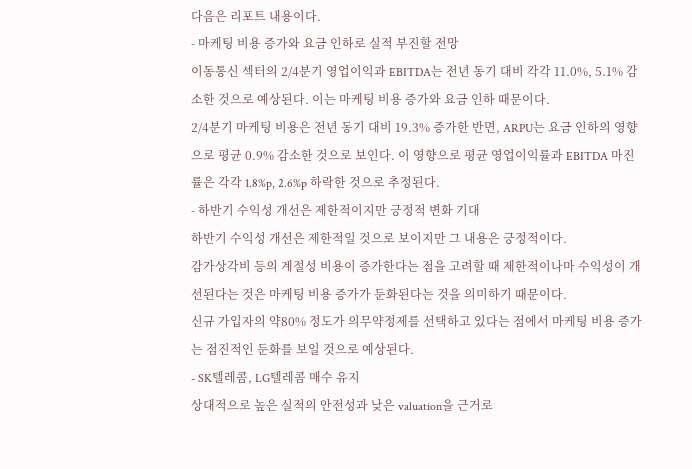다음은 리포트 내용이다.
- 마케팅 비용 증가와 요금 인하로 실적 부진할 전망
이동통신 섹터의 2/4분기 영업이익과 EBITDA는 전년 동기 대비 각각 11.0%, 5.1% 감소한 것으로 예상된다. 이는 마케팅 비용 증가와 요금 인하 때문이다.
2/4분기 마케팅 비용은 전년 동기 대비 19.3% 증가한 반면, ARPU는 요금 인하의 영향으로 평균 0.9% 감소한 것으로 보인다. 이 영향으로 평균 영업이익률과 EBITDA 마진률은 각각 1.8%p, 2.6%p 하락한 것으로 추정된다.
- 하반기 수익성 개선은 제한적이지만 긍정적 변화 기대
하반기 수익성 개선은 제한적일 것으로 보이지만 그 내용은 긍정적이다.
감가상각비 등의 계절성 비용이 증가한다는 점을 고려할 때 제한적이나마 수익성이 개선된다는 것은 마케팅 비용 증가가 둔화된다는 것을 의미하기 때문이다.
신규 가입자의 약80% 정도가 의무약정제를 선택하고 있다는 점에서 마케팅 비용 증가는 점진적인 둔화를 보일 것으로 예상된다.
- SK텔레콤, LG텔레콤 매수 유지
상대적으로 높은 실적의 안전성과 낮은 valuation을 근거로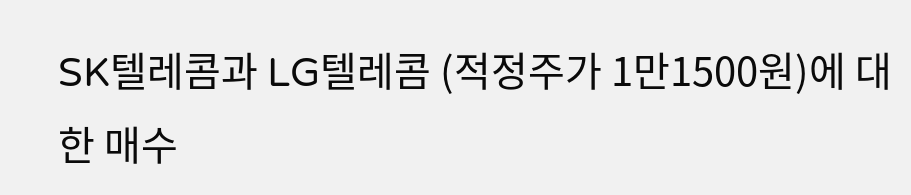SK텔레콤과 LG텔레콤 (적정주가 1만1500원)에 대한 매수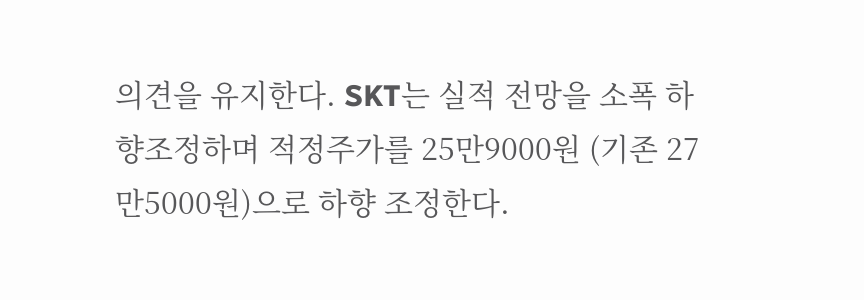의견을 유지한다. SKT는 실적 전망을 소폭 하향조정하며 적정주가를 25만9000원 (기존 27만5000원)으로 하향 조정한다.